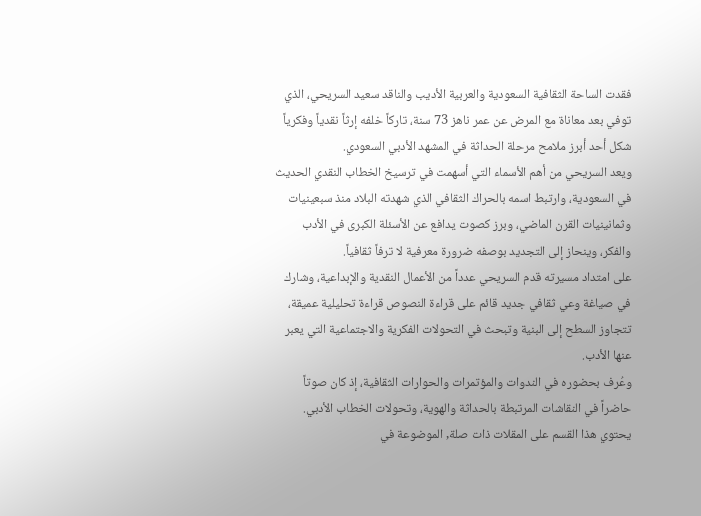فقدت الساحة الثقافية السعودية والعربية الأديب والناقد سعيد السريحي، الذي توفي بعد معاناة مع المرض عن عمر ناهز 73 سنة، تاركاً خلفه إرثاً نقدياً وفكرياً شكل أحد أبرز ملامح مرحلة الحداثة في المشهد الأدبي السعودي.
ويعد السريحي من أهم الأسماء التي أسهمت في ترسيخ الخطاب النقدي الحديث في السعودية، وارتبط اسمه بالحراك الثقافي الذي شهدته البلاد منذ سبعينيات وثمانينيات القرن الماضي، وبرز كصوت يدافع عن الأسئلة الكبرى في الأدب والفكر، وينحاز إلى التجديد بوصفه ضرورة معرفية لا ترفاً ثقافياً.
على امتداد مسيرته قدم السريحي عدداً من الأعمال النقدية والإبداعية، وشارك في صياغة وعي ثقافي جديد قائم على قراءة النصوص قراءة تحليلية عميقة، تتجاوز السطح إلى البنية وتبحث في التحولات الفكرية والاجتماعية التي يعبر عنها الأدب.
وعُرف بحضوره في الندوات والمؤتمرات والحوارات الثقافية، إذ كان صوتاً حاضراً في النقاشات المرتبطة بالحداثة والهوية، وتحولات الخطاب الأدبي.
يحتوي هذا القسم على المقلات ذات صلة, الموضوعة في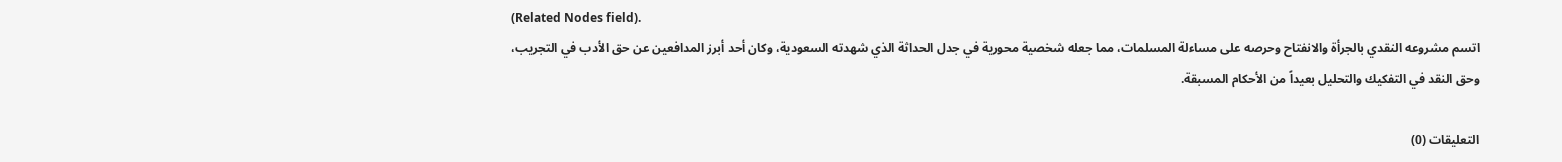(Related Nodes field).
اتسم مشروعه النقدي بالجرأة والانفتاح وحرصه على مساءلة المسلمات، مما جعله شخصية محورية في جدل الحداثة الذي شهدته السعودية، وكان أحد أبرز المدافعين عن حق الأدب في التجريب، وحق النقد في التفكيك والتحليل بعيداً من الأحكام المسبقة.

التعليقات (0)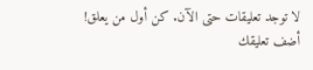لا توجد تعليقات حتى الآن. كن أول من يعلق!
أضف تعليقك